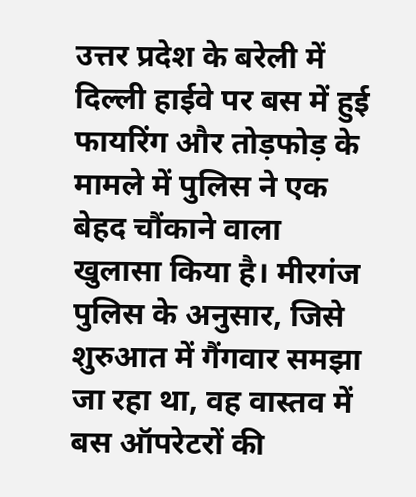उत्तर प्रदेश के बरेली में दिल्ली हाईवे पर बस में हुई फायरिंग और तोड़फोड़ के मामले में पुलिस ने एक बेहद चौंकाने वाला खुलासा किया है। मीरगंज पुलिस के अनुसार, जिसे शुरुआत में गैंगवार समझा जा रहा था, वह वास्तव में बस ऑपरेटरों की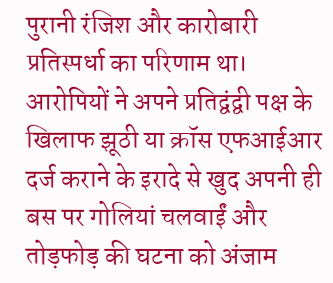पुरानी रंजिश और कारोबारी प्रतिस्पर्धा का परिणाम था। आरोपियों ने अपने प्रतिद्वंद्वी पक्ष के खिलाफ झूठी या क्रॉस एफआईआर दर्ज कराने के इरादे से खुद अपनी ही बस पर गोलियां चलवाईं और तोड़फोड़ की घटना को अंजाम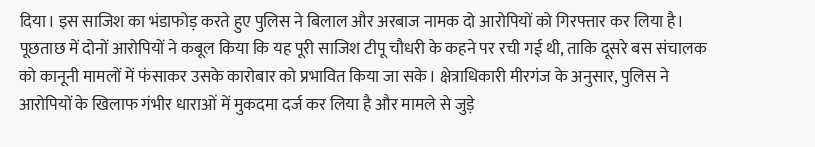दिया। इस साजिश का भंडाफोड़ करते हुए पुलिस ने बिलाल और अरबाज नामक दो आरोपियों को गिरफ्तार कर लिया है। पूछताछ में दोनों आरोपियों ने कबूल किया कि यह पूरी साजिश टीपू चौधरी के कहने पर रची गई थी, ताकि दूसरे बस संचालक को कानूनी मामलों में फंसाकर उसके कारोबार को प्रभावित किया जा सके। क्षेत्राधिकारी मीरगंज के अनुसार, पुलिस ने आरोपियों के खिलाफ गंभीर धाराओं में मुकदमा दर्ज कर लिया है और मामले से जुड़े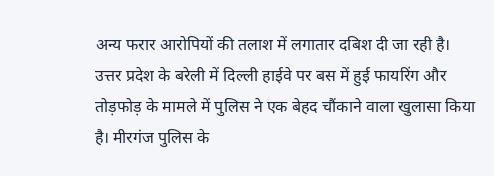अन्य फरार आरोपियों की तलाश में लगातार दबिश दी जा रही है।
उत्तर प्रदेश के बरेली में दिल्ली हाईवे पर बस में हुई फायरिंग और तोड़फोड़ के मामले में पुलिस ने एक बेहद चौंकाने वाला खुलासा किया है। मीरगंज पुलिस के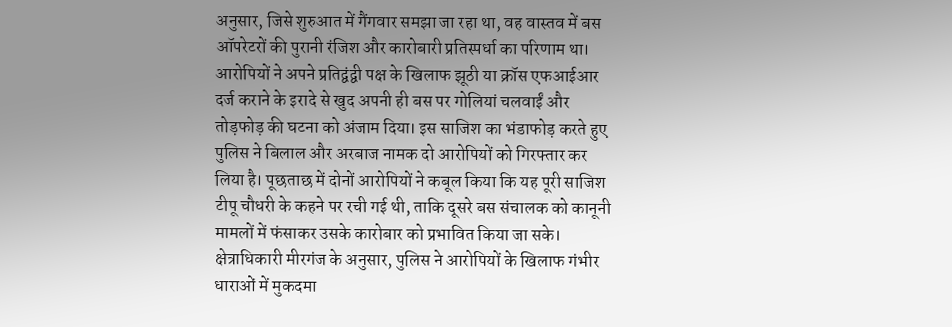अनुसार, जिसे शुरुआत में गैंगवार समझा जा रहा था, वह वास्तव में बस ऑपरेटरों की पुरानी रंजिश और कारोबारी प्रतिस्पर्धा का परिणाम था। आरोपियों ने अपने प्रतिद्वंद्वी पक्ष के खिलाफ झूठी या क्रॉस एफआईआर दर्ज कराने के इरादे से खुद अपनी ही बस पर गोलियां चलवाईं और तोड़फोड़ की घटना को अंजाम दिया। इस साजिश का भंडाफोड़ करते हुए पुलिस ने बिलाल और अरबाज नामक दो आरोपियों को गिरफ्तार कर लिया है। पूछताछ में दोनों आरोपियों ने कबूल किया कि यह पूरी साजिश टीपू चौधरी के कहने पर रची गई थी, ताकि दूसरे बस संचालक को कानूनी मामलों में फंसाकर उसके कारोबार को प्रभावित किया जा सके। क्षेत्राधिकारी मीरगंज के अनुसार, पुलिस ने आरोपियों के खिलाफ गंभीर धाराओं में मुकदमा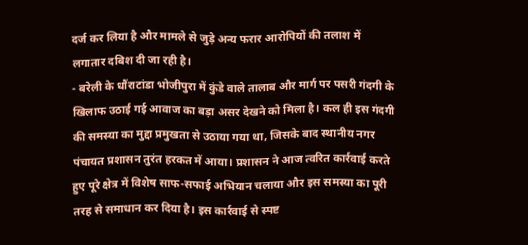दर्ज कर लिया है और मामले से जुड़े अन्य फरार आरोपियों की तलाश में लगातार दबिश दी जा रही है।
- बरेली के धौंराटांडा भोजीपुरा में कुंडे वाले तालाब और मार्ग पर पसरी गंदगी के खिलाफ उठाई गई आवाज का बड़ा असर देखने को मिला है। कल ही इस गंदगी की समस्या का मुद्दा प्रमुखता से उठाया गया था, जिसके बाद स्थानीय नगर पंचायत प्रशासन तुरंत हरकत में आया। प्रशासन ने आज त्वरित कार्रवाई करते हुए पूरे क्षेत्र में विशेष साफ-सफाई अभियान चलाया और इस समस्या का पूरी तरह से समाधान कर दिया है। इस कार्रवाई से स्पष्ट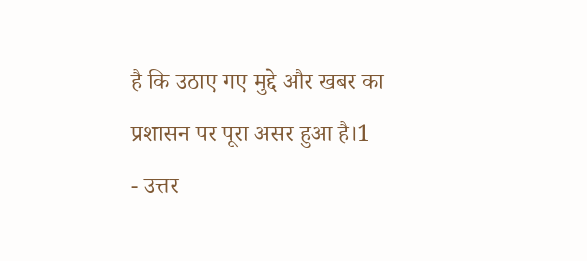है कि उठाए गए मुद्दे और खबर का प्रशासन पर पूरा असर हुआ है।1
- उत्तर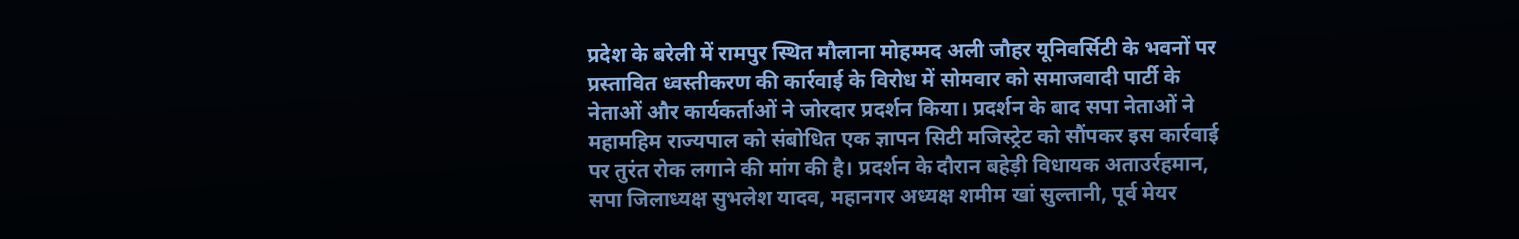प्रदेश के बरेली में रामपुर स्थित मौलाना मोहम्मद अली जौहर यूनिवर्सिटी के भवनों पर प्रस्तावित ध्वस्तीकरण की कार्रवाई के विरोध में सोमवार को समाजवादी पार्टी के नेताओं और कार्यकर्ताओं ने जोरदार प्रदर्शन किया। प्रदर्शन के बाद सपा नेताओं ने महामहिम राज्यपाल को संबोधित एक ज्ञापन सिटी मजिस्ट्रेट को सौंपकर इस कार्रवाई पर तुरंत रोक लगाने की मांग की है। प्रदर्शन के दौरान बहेड़ी विधायक अताउर्रहमान, सपा जिलाध्यक्ष सुभलेश यादव, महानगर अध्यक्ष शमीम खां सुल्तानी, पूर्व मेयर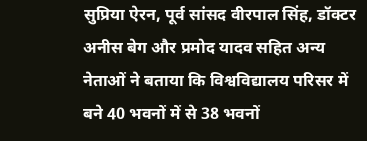सुप्रिया ऐरन, पूर्व सांसद वीरपाल सिंह, डॉक्टर अनीस बेग और प्रमोद यादव सहित अन्य नेताओं ने बताया कि विश्वविद्यालय परिसर में बने 40 भवनों में से 38 भवनों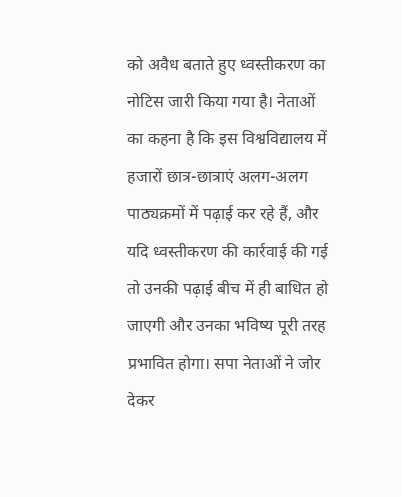को अवैध बताते हुए ध्वस्तीकरण का नोटिस जारी किया गया है। नेताओं का कहना है कि इस विश्वविद्यालय में हजारों छात्र-छात्राएं अलग-अलग पाठ्यक्रमों में पढ़ाई कर रहे हैं, और यदि ध्वस्तीकरण की कार्रवाई की गई तो उनकी पढ़ाई बीच में ही बाधित हो जाएगी और उनका भविष्य पूरी तरह प्रभावित होगा। सपा नेताओं ने जोर देकर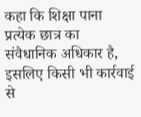कहा कि शिक्षा पाना प्रत्येक छात्र का संवैधानिक अधिकार है, इसलिए किसी भी कार्रवाई से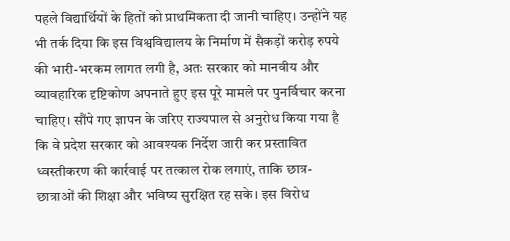पहले विद्यार्थियों के हितों को प्राथमिकता दी जानी चाहिए। उन्होंने यह भी तर्क दिया कि इस विश्वविद्यालय के निर्माण में सैकड़ों करोड़ रुपये की भारी-भरकम लागत लगी है, अतः सरकार को मानवीय और व्यावहारिक दृष्टिकोण अपनाते हुए इस पूरे मामले पर पुनर्विचार करना चाहिए। सौंपे गए ज्ञापन के जरिए राज्यपाल से अनुरोध किया गया है कि वे प्रदेश सरकार को आवश्यक निर्देश जारी कर प्रस्तावित ध्वस्तीकरण की कार्रवाई पर तत्काल रोक लगाएं, ताकि छात्र-छात्राओं की शिक्षा और भविष्य सुरक्षित रह सके। इस विरोध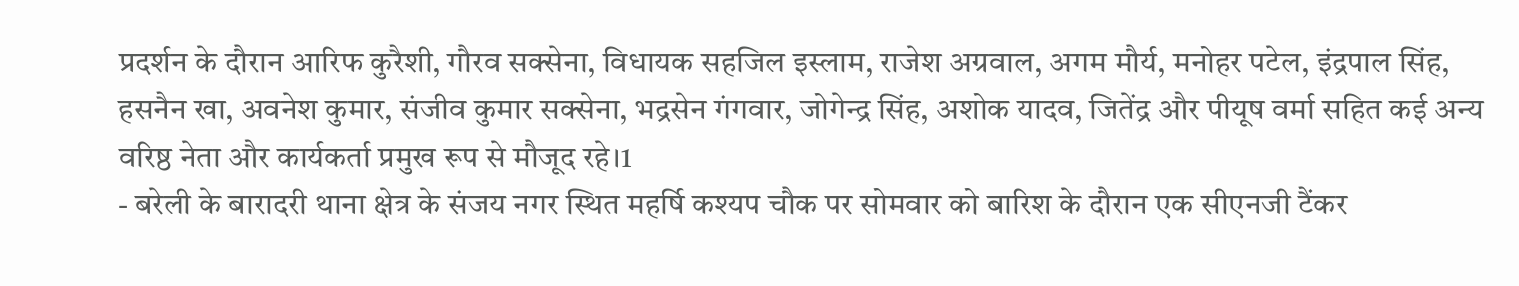प्रदर्शन के दौरान आरिफ कुरैशी, गौरव सक्सेना, विधायक सहजिल इस्लाम, राजेश अग्रवाल, अगम मौर्य, मनोहर पटेल, इंद्रपाल सिंह, हसनैन खा, अवनेश कुमार, संजीव कुमार सक्सेना, भद्रसेन गंगवार, जोगेन्द्र सिंह, अशोक यादव, जितेंद्र और पीयूष वर्मा सहित कई अन्य वरिष्ठ नेता और कार्यकर्ता प्रमुख रूप से मौजूद रहे।1
- बरेली के बारादरी थाना क्षेत्र के संजय नगर स्थित महर्षि कश्यप चौक पर सोमवार को बारिश के दौरान एक सीएनजी टैंकर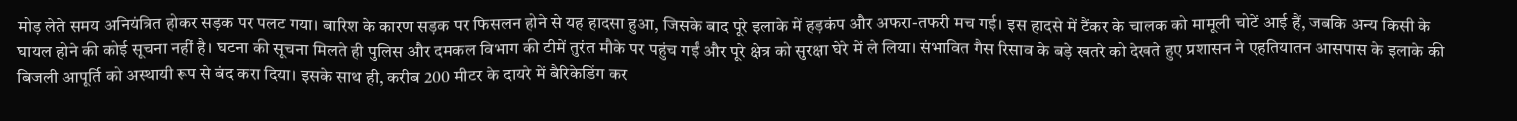मोड़ लेते समय अनियंत्रित होकर सड़क पर पलट गया। बारिश के कारण सड़क पर फिसलन होने से यह हादसा हुआ, जिसके बाद पूरे इलाके में हड़कंप और अफरा-तफरी मच गई। इस हादसे में टैंकर के चालक को मामूली चोटें आई हैं, जबकि अन्य किसी के घायल होने की कोई सूचना नहीं है। घटना की सूचना मिलते ही पुलिस और दमकल विभाग की टीमें तुरंत मौके पर पहुंच गईं और पूरे क्षेत्र को सुरक्षा घेरे में ले लिया। संभावित गैस रिसाव के बड़े खतरे को देखते हुए प्रशासन ने एहतियातन आसपास के इलाके की बिजली आपूर्ति को अस्थायी रूप से बंद करा दिया। इसके साथ ही, करीब 200 मीटर के दायरे में बैरिकेडिंग कर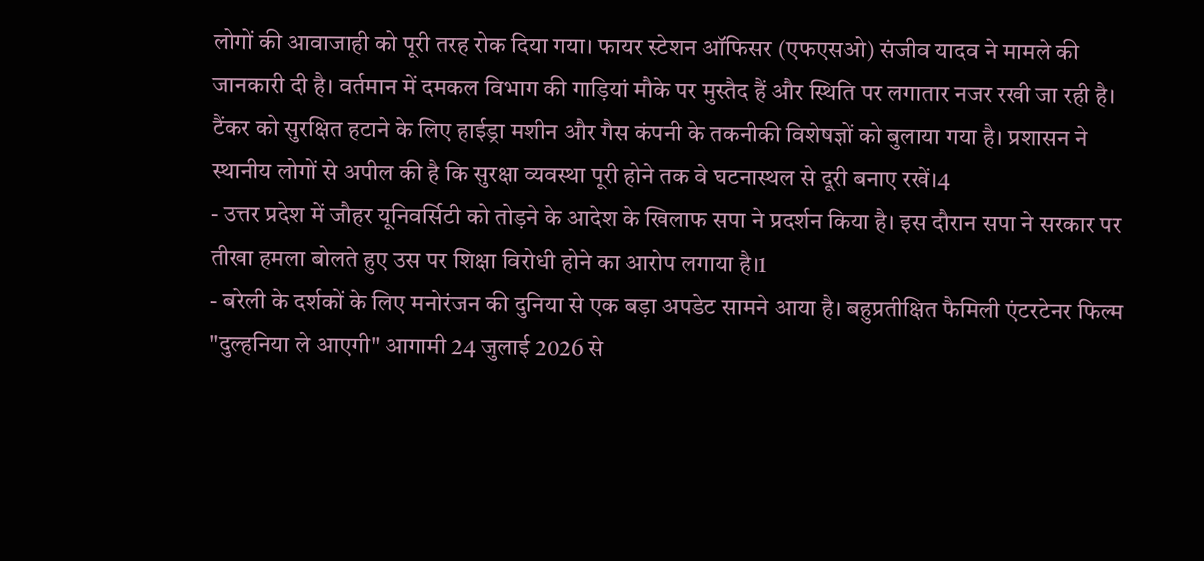लोगों की आवाजाही को पूरी तरह रोक दिया गया। फायर स्टेशन ऑफिसर (एफएसओ) संजीव यादव ने मामले की जानकारी दी है। वर्तमान में दमकल विभाग की गाड़ियां मौके पर मुस्तैद हैं और स्थिति पर लगातार नजर रखी जा रही है। टैंकर को सुरक्षित हटाने के लिए हाईड्रा मशीन और गैस कंपनी के तकनीकी विशेषज्ञों को बुलाया गया है। प्रशासन ने स्थानीय लोगों से अपील की है कि सुरक्षा व्यवस्था पूरी होने तक वे घटनास्थल से दूरी बनाए रखें।4
- उत्तर प्रदेश में जौहर यूनिवर्सिटी को तोड़ने के आदेश के खिलाफ सपा ने प्रदर्शन किया है। इस दौरान सपा ने सरकार पर तीखा हमला बोलते हुए उस पर शिक्षा विरोधी होने का आरोप लगाया है।1
- बरेली के दर्शकों के लिए मनोरंजन की दुनिया से एक बड़ा अपडेट सामने आया है। बहुप्रतीक्षित फैमिली एंटरटेनर फिल्म "दुल्हनिया ले आएगी" आगामी 24 जुलाई 2026 से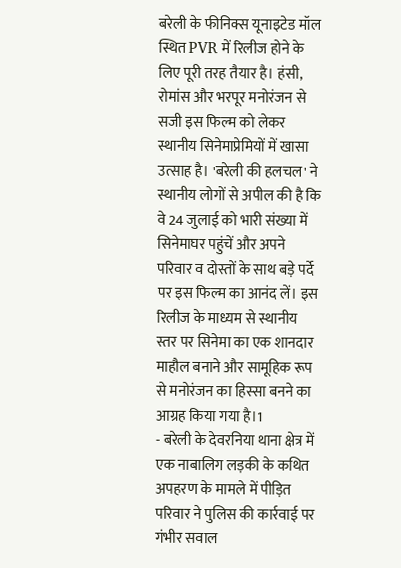बरेली के फीनिक्स यूनाइटेड मॉल स्थित PVR में रिलीज होने के लिए पूरी तरह तैयार है। हंसी, रोमांस और भरपूर मनोरंजन से सजी इस फिल्म को लेकर स्थानीय सिनेमाप्रेमियों में खासा उत्साह है। 'बरेली की हलचल' ने स्थानीय लोगों से अपील की है कि वे 24 जुलाई को भारी संख्या में सिनेमाघर पहुंचें और अपने परिवार व दोस्तों के साथ बड़े पर्दे पर इस फिल्म का आनंद लें। इस रिलीज के माध्यम से स्थानीय स्तर पर सिनेमा का एक शानदार माहौल बनाने और सामूहिक रूप से मनोरंजन का हिस्सा बनने का आग्रह किया गया है।1
- बरेली के देवरनिया थाना क्षेत्र में एक नाबालिग लड़की के कथित अपहरण के मामले में पीड़ित परिवार ने पुलिस की कार्रवाई पर गंभीर सवाल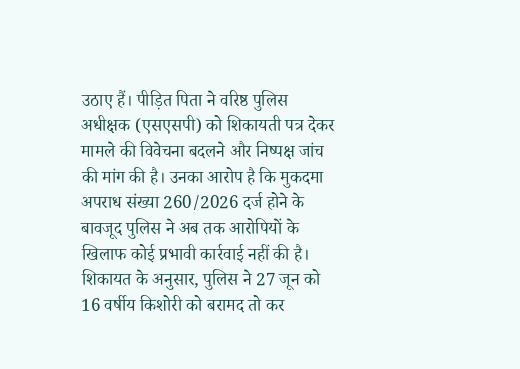उठाए हैं। पीड़ित पिता ने वरिष्ठ पुलिस अधीक्षक (एसएसपी) को शिकायती पत्र देकर मामले की विवेचना बदलने और निष्पक्ष जांच की मांग की है। उनका आरोप है कि मुकदमा अपराध संख्या 260/2026 दर्ज होने के बावजूद पुलिस ने अब तक आरोपियों के खिलाफ कोई प्रभावी कार्रवाई नहीं की है। शिकायत के अनुसार, पुलिस ने 27 जून को 16 वर्षीय किशोरी को बरामद तो कर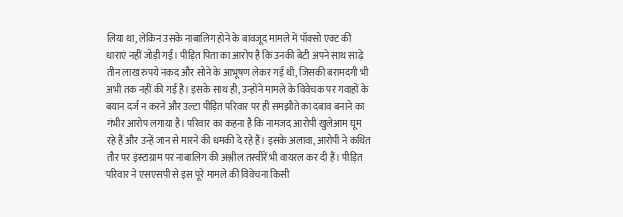लिया था, लेकिन उसके नाबालिग होने के बावजूद मामले में पॉक्सो एक्ट की धाराएं नहीं जोड़ी गईं। पीड़ित पिता का आरोप है कि उनकी बेटी अपने साथ साढ़े तीन लाख रुपये नकद और सोने के आभूषण लेकर गई थी, जिसकी बरामदगी भी अभी तक नहीं की गई है। इसके साथ ही, उन्होंने मामले के विवेचक पर गवाहों के बयान दर्ज न करने और उल्टा पीड़ित परिवार पर ही समझौते का दबाव बनाने का गंभीर आरोप लगाया है। परिवार का कहना है कि नामजद आरोपी खुलेआम घूम रहे हैं और उन्हें जान से मारने की धमकी दे रहे हैं। इसके अलावा, आरोपी ने कथित तौर पर इंस्टाग्राम पर नाबालिग की अश्लील तस्वीरें भी वायरल कर दी हैं। पीड़ित परिवार ने एसएसपी से इस पूरे मामले की विवेचना किसी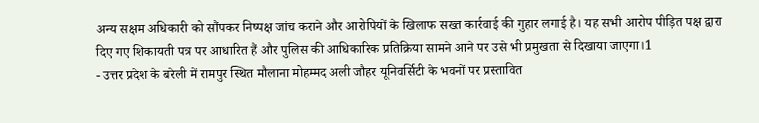अन्य सक्षम अधिकारी को सौंपकर निष्पक्ष जांच कराने और आरोपियों के खिलाफ सख्त कार्रवाई की गुहार लगाई है। यह सभी आरोप पीड़ित पक्ष द्वारा दिए गए शिकायती पत्र पर आधारित हैं और पुलिस की आधिकारिक प्रतिक्रिया सामने आने पर उसे भी प्रमुखता से दिखाया जाएगा।1
- उत्तर प्रदेश के बरेली में रामपुर स्थित मौलाना मोहम्मद अली जौहर यूनिवर्सिटी के भवनों पर प्रस्तावित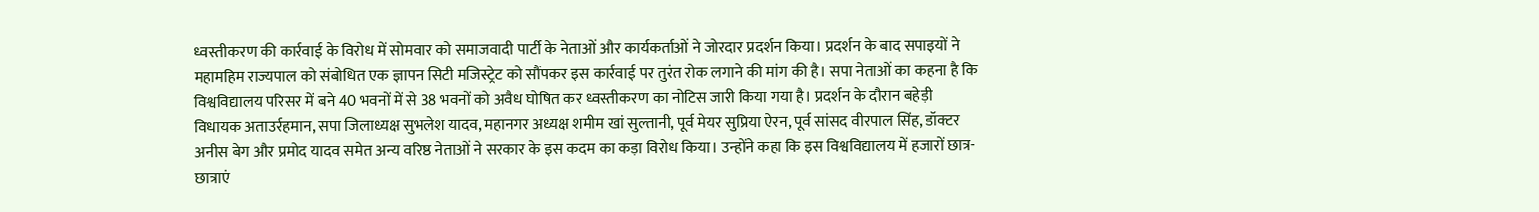ध्वस्तीकरण की कार्रवाई के विरोध में सोमवार को समाजवादी पार्टी के नेताओं और कार्यकर्ताओं ने जोरदार प्रदर्शन किया। प्रदर्शन के बाद सपाइयों ने महामहिम राज्यपाल को संबोधित एक ज्ञापन सिटी मजिस्ट्रेट को सौंपकर इस कार्रवाई पर तुरंत रोक लगाने की मांग की है। सपा नेताओं का कहना है कि विश्वविद्यालय परिसर में बने 40 भवनों में से 38 भवनों को अवैध घोषित कर ध्वस्तीकरण का नोटिस जारी किया गया है। प्रदर्शन के दौरान बहेड़ी विधायक अताउर्रहमान, सपा जिलाध्यक्ष सुभलेश यादव, महानगर अध्यक्ष शमीम खां सुल्तानी, पूर्व मेयर सुप्रिया ऐरन, पूर्व सांसद वीरपाल सिंह, डॉक्टर अनीस बेग और प्रमोद यादव समेत अन्य वरिष्ठ नेताओं ने सरकार के इस कदम का कड़ा विरोध किया। उन्होंने कहा कि इस विश्वविद्यालय में हजारों छात्र-छात्राएं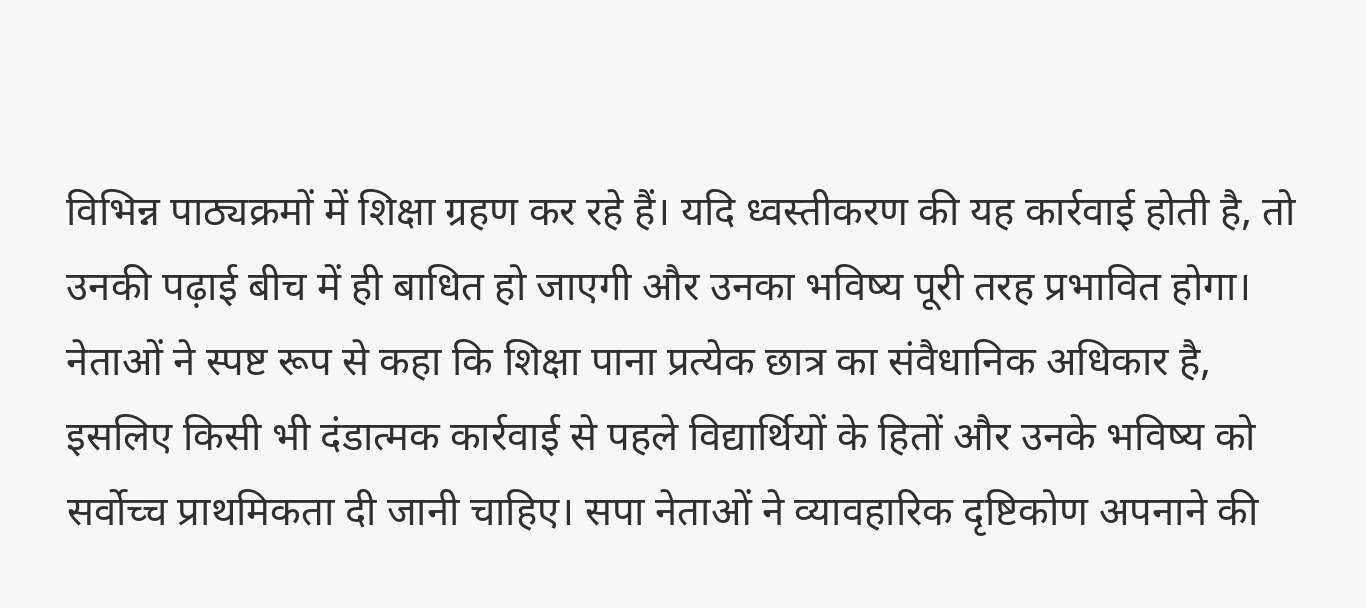विभिन्न पाठ्यक्रमों में शिक्षा ग्रहण कर रहे हैं। यदि ध्वस्तीकरण की यह कार्रवाई होती है, तो उनकी पढ़ाई बीच में ही बाधित हो जाएगी और उनका भविष्य पूरी तरह प्रभावित होगा। नेताओं ने स्पष्ट रूप से कहा कि शिक्षा पाना प्रत्येक छात्र का संवैधानिक अधिकार है, इसलिए किसी भी दंडात्मक कार्रवाई से पहले विद्यार्थियों के हितों और उनके भविष्य को सर्वोच्च प्राथमिकता दी जानी चाहिए। सपा नेताओं ने व्यावहारिक दृष्टिकोण अपनाने की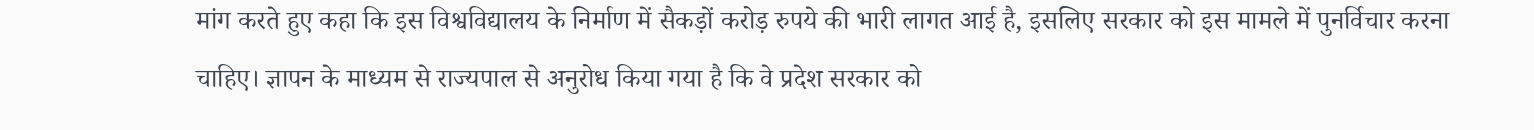मांग करते हुए कहा कि इस विश्वविद्यालय के निर्माण में सैकड़ों करोड़ रुपये की भारी लागत आई है, इसलिए सरकार को इस मामले में पुनर्विचार करना चाहिए। ज्ञापन के माध्यम से राज्यपाल से अनुरोध किया गया है कि वे प्रदेश सरकार को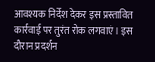आवश्यक निर्देश देकर इस प्रस्तावित कार्रवाई पर तुरंत रोक लगवाएं। इस दौरान प्रदर्शन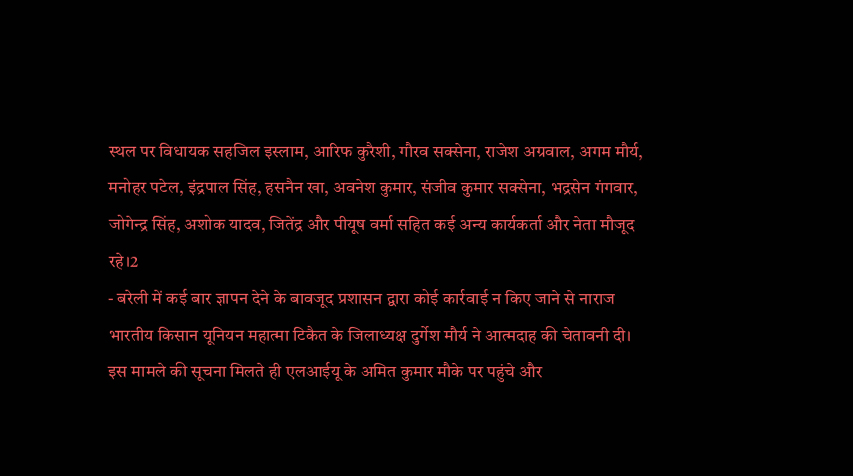स्थल पर विधायक सहजिल इस्लाम, आरिफ कुरैशी, गौरव सक्सेना, राजेश अग्रवाल, अगम मौर्य, मनोहर पटेल, इंद्रपाल सिंह, हसनैन खा, अवनेश कुमार, संजीव कुमार सक्सेना, भद्रसेन गंगवार, जोगेन्द्र सिंह, अशोक यादव, जितेंद्र और पीयूष वर्मा सहित कई अन्य कार्यकर्ता और नेता मौजूद रहे।2
- बरेली में कई बार ज्ञापन देने के बावजूद प्रशासन द्वारा कोई कार्रवाई न किए जाने से नाराज भारतीय किसान यूनियन महात्मा टिकैत के जिलाध्यक्ष दुर्गेश मौर्य ने आत्मदाह की चेतावनी दी। इस मामले की सूचना मिलते ही एलआईयू के अमित कुमार मौके पर पहुंचे और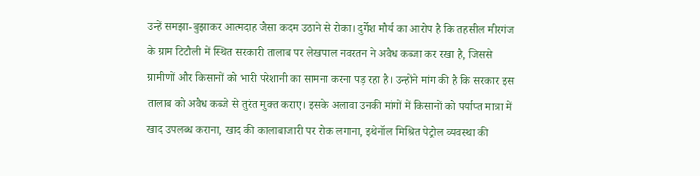उन्हें समझा-बुझाकर आत्मदाह जैसा कदम उठाने से रोका। दुर्गेश मौर्य का आरोप है कि तहसील मीरगंज के ग्राम टिटौली में स्थित सरकारी तालाब पर लेखपाल नवरतन ने अवैध कब्जा कर रखा है, जिससे ग्रामीणों और किसानों को भारी परेशानी का सामना करना पड़ रहा है। उन्होंने मांग की है कि सरकार इस तालाब को अवैध कब्जे से तुरंत मुक्त कराए। इसके अलावा उनकी मांगों में किसानों को पर्याप्त मात्रा में खाद उपलब्ध कराना, खाद की कालाबाजारी पर रोक लगाना, इथेनॉल मिश्रित पेट्रोल व्यवस्था की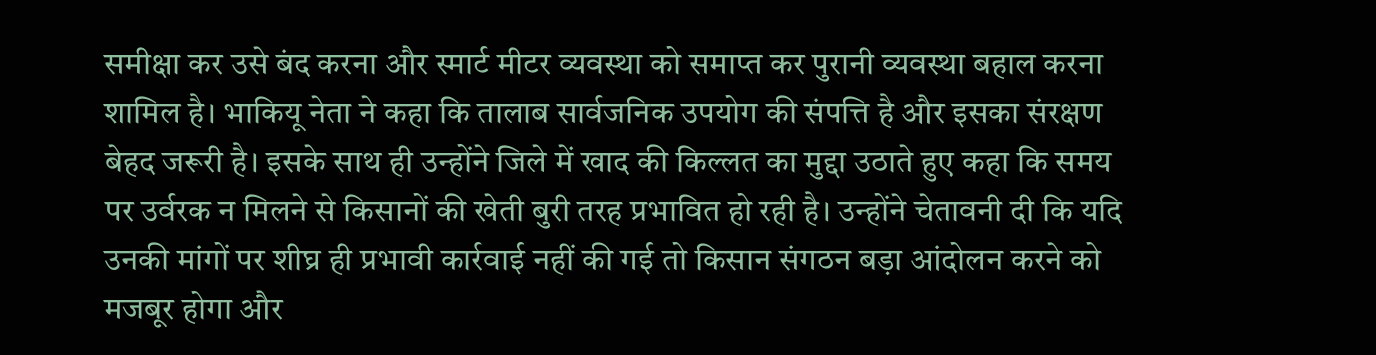समीक्षा कर उसे बंद करना और स्मार्ट मीटर व्यवस्था को समाप्त कर पुरानी व्यवस्था बहाल करना शामिल है। भाकियू नेता ने कहा कि तालाब सार्वजनिक उपयोग की संपत्ति है और इसका संरक्षण बेहद जरूरी है। इसके साथ ही उन्होंने जिले में खाद की किल्लत का मुद्दा उठाते हुए कहा कि समय पर उर्वरक न मिलने से किसानों की खेती बुरी तरह प्रभावित हो रही है। उन्होंने चेतावनी दी कि यदि उनकी मांगों पर शीघ्र ही प्रभावी कार्रवाई नहीं की गई तो किसान संगठन बड़ा आंदोलन करने को मजबूर होगा और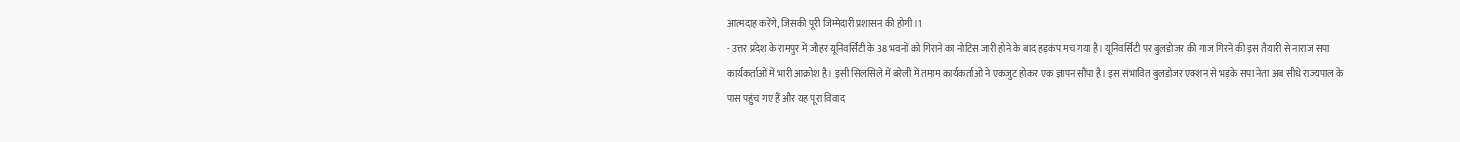आत्मदाह करेंगे, जिसकी पूरी जिम्मेदारी प्रशासन की होगी।1
- उत्तर प्रदेश के रामपुर में जौहर यूनिवर्सिटी के 38 भवनों को गिराने का नोटिस जारी होने के बाद हड़कंप मच गया है। यूनिवर्सिटी पर बुलडोजर की गाज गिरने की इस तैयारी से नाराज सपा कार्यकर्ताओं में भारी आक्रोश है। इसी सिलसिले में बरेली में तमाम कार्यकर्ताओं ने एकजुट होकर एक ज्ञापन सौंपा है। इस संभावित बुलडोजर एक्शन से भड़के सपा नेता अब सीधे राज्यपाल के पास पहुंच गए हैं और यह पूरा विवाद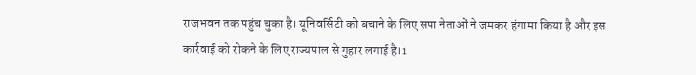राजभवन तक पहुंच चुका है। यूनिवर्सिटी को बचाने के लिए सपा नेताओं ने जमकर हंगामा किया है और इस कार्रवाई को रोकने के लिए राज्यपाल से गुहार लगाई है।1